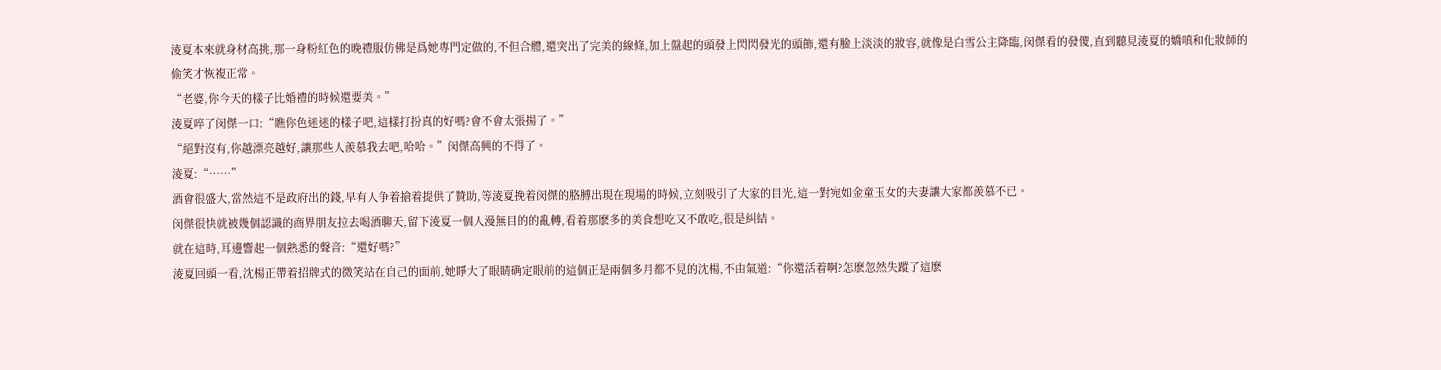淩夏本來就身材高挑,那一身粉紅色的晚禮服仿佛是爲她專門定做的,不但合體,還突出了完美的線條,加上盤起的頭發上閃閃發光的頭飾,還有臉上淡淡的妝容,就像是白雪公主降臨,闵傑看的發傻,直到聽見淩夏的嬌嗔和化妝師的偷笑才恢複正常。
“老婆,你今天的樣子比婚禮的時候還要美。”
淩夏啐了闵傑一口:“瞧你色迷迷的樣子吧,這樣打扮真的好嗎?會不會太張揚了。”
“絕對沒有,你越漂亮越好,讓那些人羨慕我去吧,哈哈。”闵傑高興的不得了。
淩夏:“……”
酒會很盛大,當然這不是政府出的錢,早有人争着搶着提供了贊助,等淩夏挽着闵傑的胳膊出現在現場的時候,立刻吸引了大家的目光,這一對宛如金童玉女的夫妻讓大家都羨慕不已。
闵傑很快就被幾個認識的商界朋友拉去喝酒聊天,留下淩夏一個人漫無目的的亂轉,看着那麽多的美食想吃又不敢吃,很是糾結。
就在這時,耳邊響起一個熟悉的聲音:“還好嗎?”
淩夏回頭一看,沈楊正帶着招牌式的微笑站在自己的面前,她睜大了眼睛确定眼前的這個正是兩個多月都不見的沈楊,不由氣道:“你還活着啊?怎麽忽然失蹤了這麽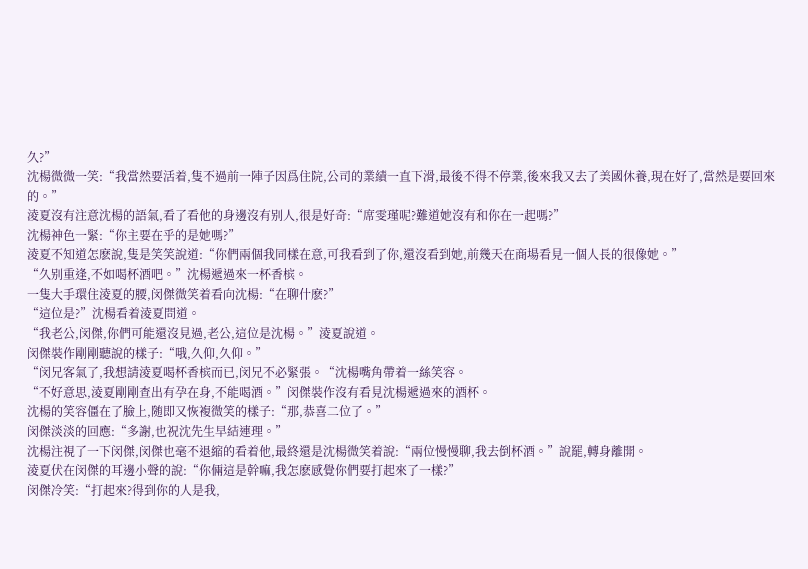久?”
沈楊微微一笑:“我當然要活着,隻不過前一陣子因爲住院,公司的業績一直下滑,最後不得不停業,後來我又去了美國休養,現在好了,當然是要回來的。”
淩夏沒有注意沈楊的語氣,看了看他的身邊沒有别人,很是好奇:“席雯瑾呢?難道她沒有和你在一起嗎?”
沈楊神色一緊:“你主要在乎的是她嗎?”
淩夏不知道怎麽說,隻是笑笑說道:“你們兩個我同樣在意,可我看到了你,還沒看到她,前幾天在商場看見一個人長的很像她。”
“久别重逢,不如喝杯酒吧。”沈楊遞過來一杯香槟。
一隻大手環住淩夏的腰,闵傑微笑着看向沈楊:“在聊什麽?”
“這位是?”沈楊看着淩夏問道。
“我老公,闵傑,你們可能還沒見過,老公,這位是沈楊。”淩夏說道。
闵傑裝作剛剛聽說的樣子:“哦,久仰,久仰。”
“闵兄客氣了,我想請淩夏喝杯香槟而已,闵兄不必緊張。“沈楊嘴角帶着一絲笑容。
“不好意思,淩夏剛剛查出有孕在身,不能喝酒。”闵傑裝作沒有看見沈楊遞過來的酒杯。
沈楊的笑容僵在了臉上,随即又恢複微笑的樣子:“那,恭喜二位了。”
闵傑淡淡的回應:“多謝,也祝沈先生早結連理。”
沈楊注視了一下闵傑,闵傑也毫不退縮的看着他,最終還是沈楊微笑着說:“兩位慢慢聊,我去倒杯酒。”說罷,轉身離開。
淩夏伏在闵傑的耳邊小聲的說:“你倆這是幹嘛,我怎麽感覺你們要打起來了一樣?”
闵傑冷笑:“打起來?得到你的人是我,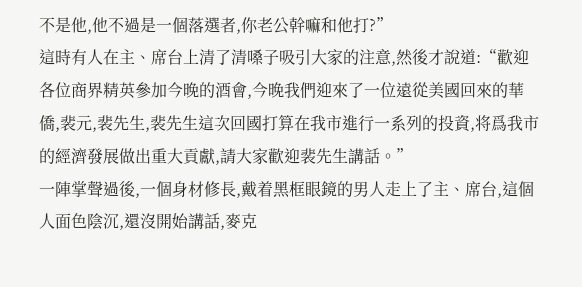不是他,他不過是一個落選者,你老公幹嘛和他打?”
這時有人在主、席台上清了清嗓子吸引大家的注意,然後才說道:“歡迎各位商界精英參加今晚的酒會,今晚我們迎來了一位遠從美國回來的華僑,裴元,裴先生,裴先生這次回國打算在我市進行一系列的投資,将爲我市的經濟發展做出重大貢獻,請大家歡迎裴先生講話。”
一陣掌聲過後,一個身材修長,戴着黑框眼鏡的男人走上了主、席台,這個人面色陰沉,還沒開始講話,麥克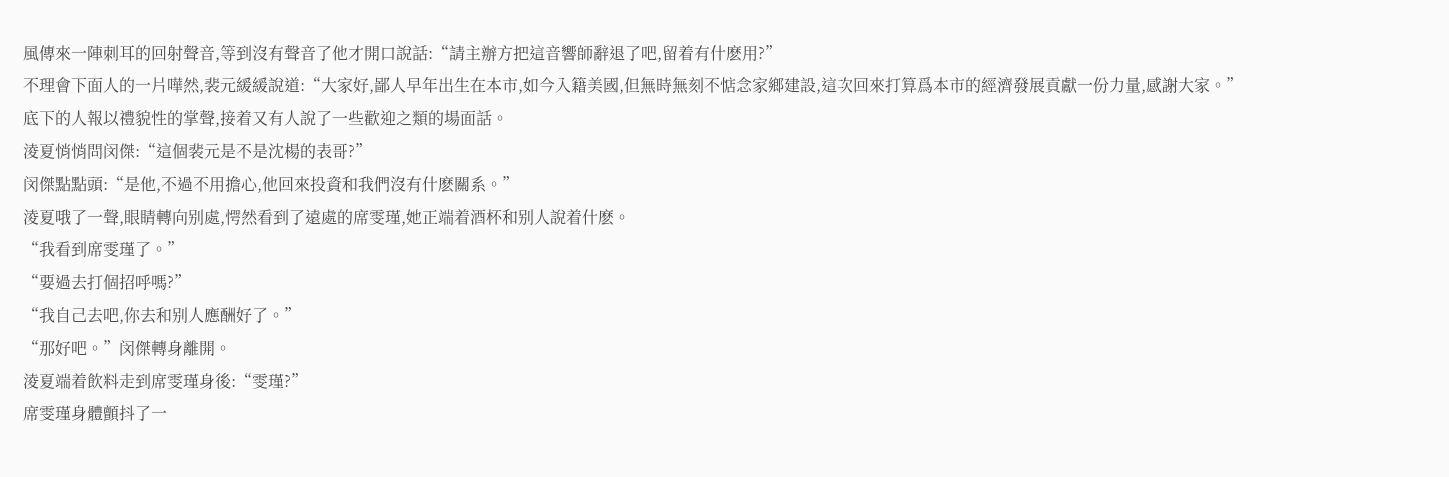風傳來一陣刺耳的回射聲音,等到沒有聲音了他才開口說話:“請主辦方把這音響師辭退了吧,留着有什麽用?”
不理會下面人的一片嘩然,裴元緩緩說道:“大家好,鄙人早年出生在本市,如今入籍美國,但無時無刻不惦念家鄉建設,這次回來打算爲本市的經濟發展貢獻一份力量,感謝大家。”
底下的人報以禮貌性的掌聲,接着又有人說了一些歡迎之類的場面話。
淩夏悄悄問闵傑:“這個裴元是不是沈楊的表哥?”
闵傑點點頭:“是他,不過不用擔心,他回來投資和我們沒有什麽關系。”
淩夏哦了一聲,眼睛轉向别處,愕然看到了遠處的席雯瑾,她正端着酒杯和别人說着什麽。
“我看到席雯瑾了。”
“要過去打個招呼嗎?”
“我自己去吧,你去和别人應酬好了。”
“那好吧。”闵傑轉身離開。
淩夏端着飲料走到席雯瑾身後:“雯瑾?”
席雯瑾身體顫抖了一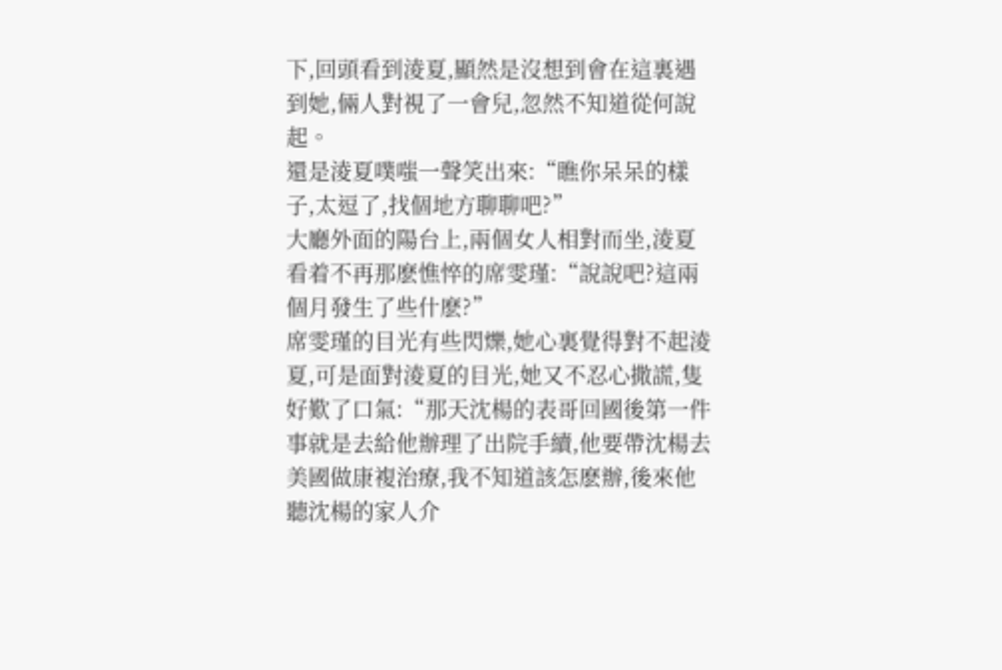下,回頭看到淩夏,顯然是沒想到會在這裏遇到她,倆人對視了一會兒,忽然不知道從何說起。
還是淩夏噗嗤一聲笑出來:“瞧你呆呆的樣子,太逗了,找個地方聊聊吧?”
大廳外面的陽台上,兩個女人相對而坐,淩夏看着不再那麽憔悴的席雯瑾:“說說吧?這兩個月發生了些什麽?”
席雯瑾的目光有些閃爍,她心裏覺得對不起淩夏,可是面對淩夏的目光,她又不忍心撒謊,隻好歎了口氣:“那天沈楊的表哥回國後第一件事就是去給他辦理了出院手續,他要帶沈楊去美國做康複治療,我不知道該怎麽辦,後來他聽沈楊的家人介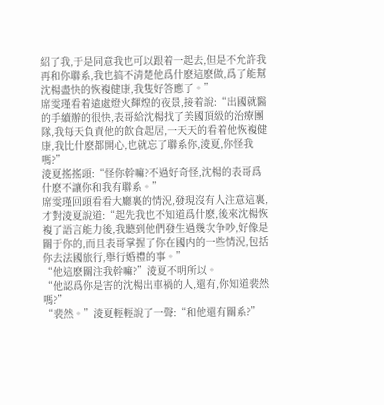紹了我,于是同意我也可以跟着一起去,但是不允許我再和你聯系,我也搞不清楚他爲什麽這麽做,爲了能幫沈楊盡快的恢複健康,我隻好答應了。”
席雯瑾看着遠處燈火輝煌的夜景,接着說:“出國就醫的手續辦的很快,表哥給沈楊找了美國頂級的治療團隊,我每天負責他的飲食起居,一天天的看着他恢複健康,我比什麽都開心,也就忘了聯系你,淩夏,你怪我嗎?”
淩夏搖搖頭:“怪你幹嘛?不過好奇怪,沈楊的表哥爲什麽不讓你和我有聯系。”
席雯瑾回頭看看大廳裏的情況,發現沒有人注意這裏,才對淩夏說道:“起先我也不知道爲什麽,後來沈楊恢複了語言能力後,我聽到他們發生過幾次争吵,好像是關于你的,而且表哥掌握了你在國内的一些情況,包括你去法國旅行,舉行婚禮的事。”
“他這麽關注我幹嘛?”淩夏不明所以。
“他認爲你是害的沈楊出車禍的人,還有,你知道裴然嗎?”
“裴然。”淩夏輕輕說了一聲:“和他還有關系?”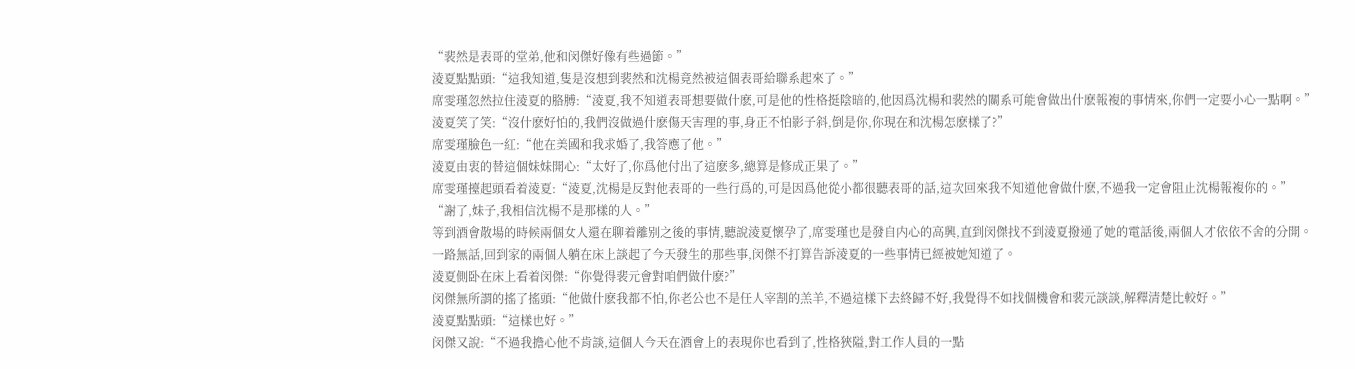“裴然是表哥的堂弟,他和闵傑好像有些過節。”
淩夏點點頭:“這我知道,隻是沒想到裴然和沈楊竟然被這個表哥給聯系起來了。”
席雯瑾忽然拉住淩夏的胳膊:“淩夏,我不知道表哥想要做什麽,可是他的性格挺陰暗的,他因爲沈楊和裴然的關系可能會做出什麽報複的事情來,你們一定要小心一點啊。”
淩夏笑了笑:“沒什麽好怕的,我們沒做過什麽傷天害理的事,身正不怕影子斜,倒是你,你現在和沈楊怎麽樣了?”
席雯瑾臉色一紅:“他在美國和我求婚了,我答應了他。”
淩夏由衷的替這個妹妹開心:“太好了,你爲他付出了這麽多,總算是修成正果了。”
席雯瑾擡起頭看着淩夏:“淩夏,沈楊是反對他表哥的一些行爲的,可是因爲他從小都很聽表哥的話,這次回來我不知道他會做什麽,不過我一定會阻止沈楊報複你的。”
“謝了,妹子,我相信沈楊不是那樣的人。”
等到酒會散場的時候兩個女人還在聊着離别之後的事情,聽說淩夏懷孕了,席雯瑾也是發自内心的高興,直到闵傑找不到淩夏撥通了她的電話後,兩個人才依依不舍的分開。
一路無話,回到家的兩個人躺在床上談起了今天發生的那些事,闵傑不打算告訴淩夏的一些事情已經被她知道了。
淩夏側卧在床上看着闵傑:“你覺得裴元會對咱們做什麽?”
闵傑無所謂的搖了搖頭:“他做什麽我都不怕,你老公也不是任人宰割的羔羊,不過這樣下去終歸不好,我覺得不如找個機會和裴元談談,解釋清楚比較好。”
淩夏點點頭:“這樣也好。”
闵傑又說:“不過我擔心他不肯談,這個人今天在酒會上的表現你也看到了,性格狹隘,對工作人員的一點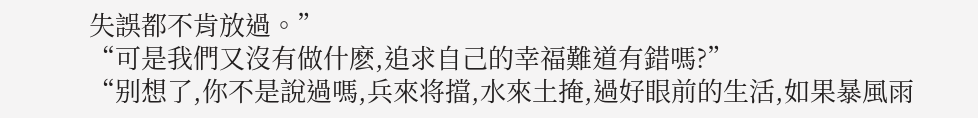失誤都不肯放過。”
“可是我們又沒有做什麽,追求自己的幸福難道有錯嗎?”
“别想了,你不是說過嗎,兵來将擋,水來土掩,過好眼前的生活,如果暴風雨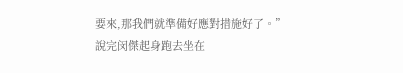要來,那我們就準備好應對措施好了。”
說完闵傑起身跑去坐在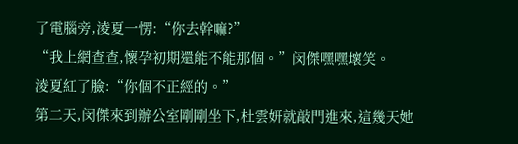了電腦旁,淩夏一愣:“你去幹嘛?”
“我上網查查,懷孕初期還能不能那個。”闵傑嘿嘿壞笑。
淩夏紅了臉:“你個不正經的。”
第二天,闵傑來到辦公室剛剛坐下,杜雲妍就敲門進來,這幾天她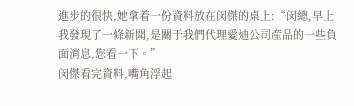進步的很快,她拿着一份資料放在闵傑的桌上:“闵總,早上我發現了一條新聞,是關于我們代理愛迪公司産品的一些負面消息,您看一下。”
闵傑看完資料,嘴角浮起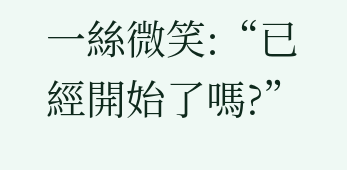一絲微笑:“已經開始了嗎?”